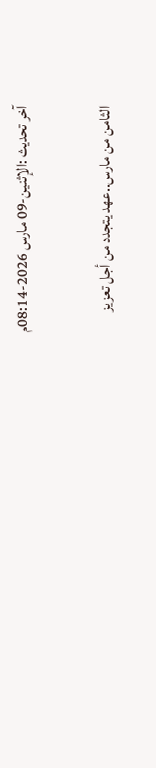آخر تحديث :الإثنين-09 مارس 2026-08:14م

الثامن من مارس..عهد يتجدد من أجل تعزيز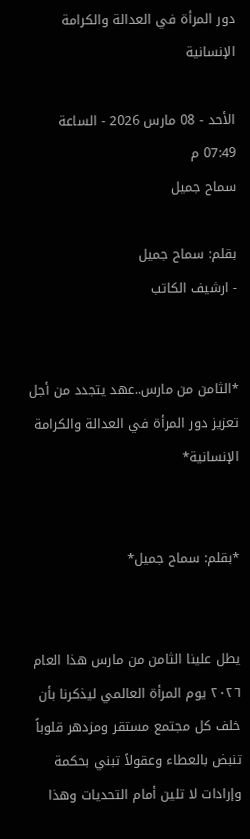دور المرأة في العدالة والكرامة الإنسانية

الأحد - 08 مارس 2026 - الساعة 07:49 م
سماح جميل

بقلم: سماح جميل
- ارشيف الكاتب


*الثامن من مارس..عهد يتجدد من أجل تعزيز دور المرأة في العدالة والكرامة الإنسانية*


*بقلم: سماح جميل*


يطل علينا الثامن من مارس هذا العام ٢٠٢٦ يوم المرأة العالمي ليذكرنا بأن خلف كل مجتمع مستقر ومزدهر قلوباً تنبض بالعطاء وعقولاً تبني بحكمة وإرادات لا تلين أمام التحديات وهذا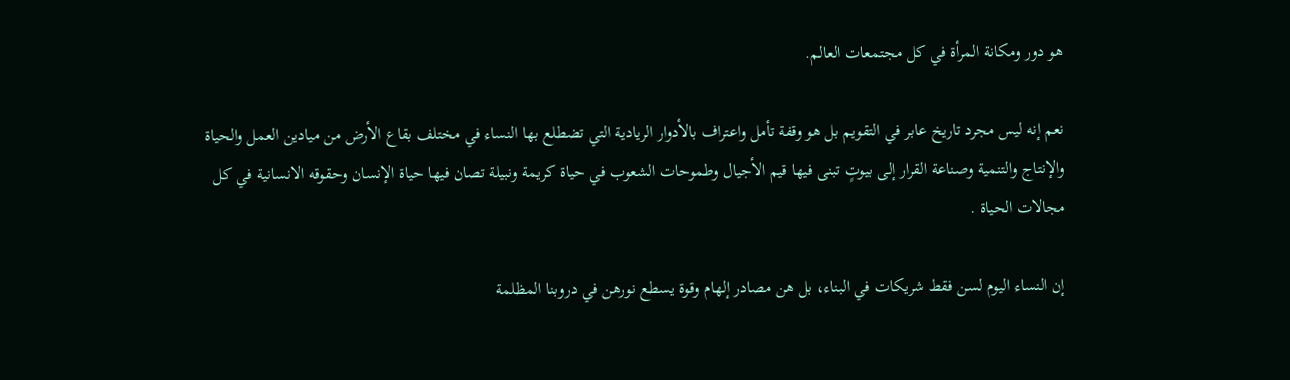هو دور ومكانة المرأة في كل مجتمعات العالم.

نعم إنه ليس مجرد تاريخ عابر في التقويم بل هو وقفة تأمل واعتراف بالأدوار الريادية التي تضطلع بها النساء في مختلف بقاع الأرض من ميادين العمل والحياة والإنتاج والتنمية وصناعة القرار إلى بيوتٍ تبنى فيها قيم الأجيال وطموحات الشعوب في حياة كريمة ونبيلة تصان فيها حياة الإنسان وحقوقه الانسانية في كل مجالات الحياة .

إن النساء اليوم لسن فقط شريكات في البناء، بل هن مصادر إلهام وقوة يسطع نورهن في دروبنا المظلمة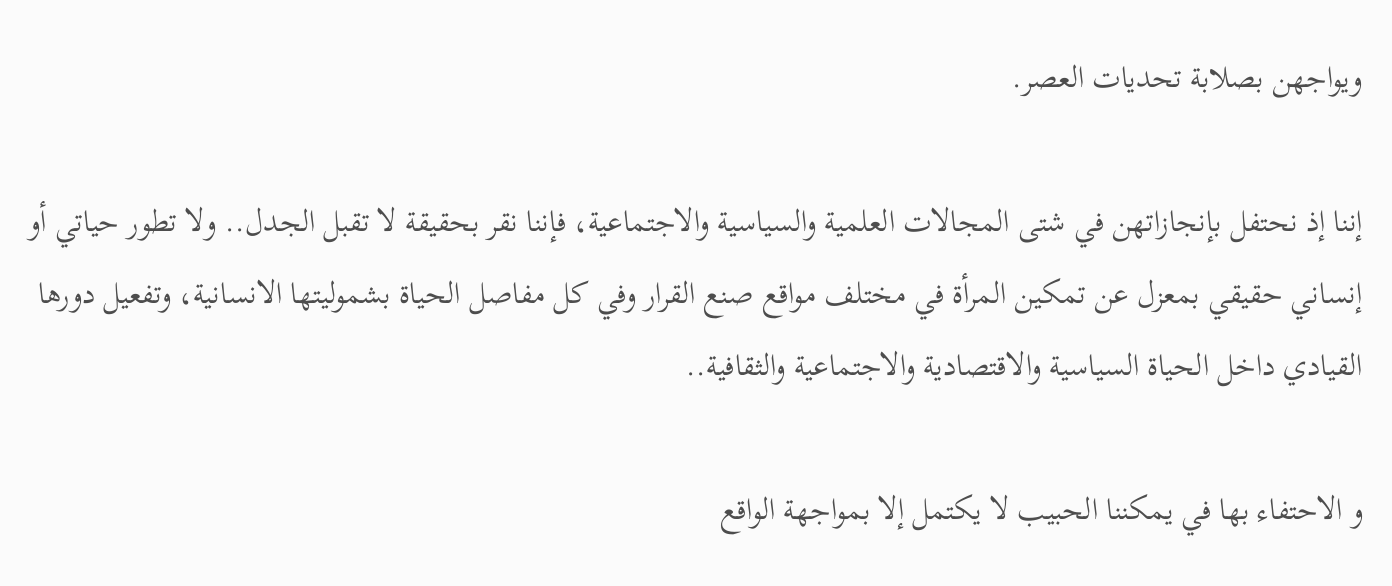ويواجهن بصلابة تحديات العصر.

إننا إذ نحتفل بإنجازاتهن في شتى المجالات العلمية والسياسية والاجتماعية، فإننا نقر بحقيقة لا تقبل الجدل.. ولا تطور حياتي أو إنساني حقيقي بمعزل عن تمكين المرأة في مختلف مواقع صنع القرار وفي كل مفاصل الحياة بشموليتها الانسانية، وتفعيل دورها القيادي داخل الحياة السياسية والاقتصادية والاجتماعية والثقافية..

و الاحتفاء بها في يمكننا الحبيب لا يكتمل إلا بمواجهة الواقع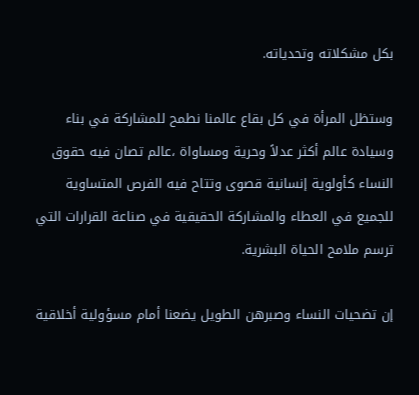بكل مشكلاته وتحدياته.

وستظل المرأة في كل بقاع عالمنا نطمح للمشاركة في بناء وسيادة عالم أكثر عدلاً وحرية ومساواة ،عالم تصان فيه حقوق النساء كأولوية إنسانية قصوى وتتاح فيه الفرص المتساوية للجميع في العطاء والمشاركة الحقيقية في صناعة القرارات التي ترسم ملامح الحياة البشرية.

إن تضحيات النساء وصبرهن الطويل يضعنا أمام مسؤولية أخلاقية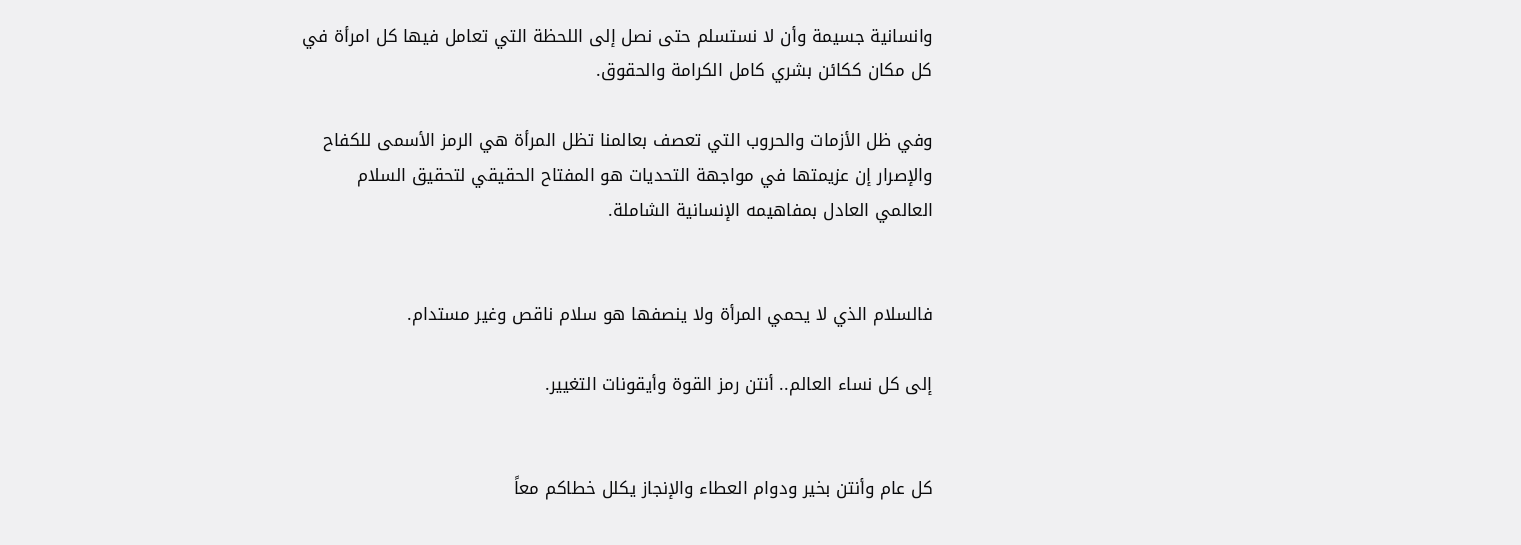وانسانية جسيمة وأن لا نستسلم حتى نصل إلى اللحظة التي تعامل فيها كل امرأة في كل مكان ككائن بشري كامل الكرامة والحقوق.

وفي ظل الأزمات والحروب التي تعصف بعالمنا تظل المرأة هي الرمز الأسمى للكفاح والإصرار إن عزيمتها في مواجهة التحديات هو المفتاح الحقيقي لتحقيق السلام العالمي العادل بمفاهيمه الإنسانية الشاملة.


فالسلام الذي لا يحمي المرأة ولا ينصفها هو سلام ناقص وغير مستدام.

إلى كل نساء العالم.. أنتن رمز القوة وأيقونات التغيير.


كل عام وأنتن بخير ودوام العطاء والإنجاز يكلل خطاكم معاً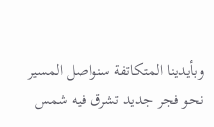وبأيدينا المتكاتفة سنواصل المسير نحو فجر جديد تشرق فيه شمس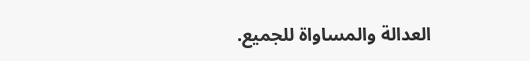العدالة والمساواة للجميع.